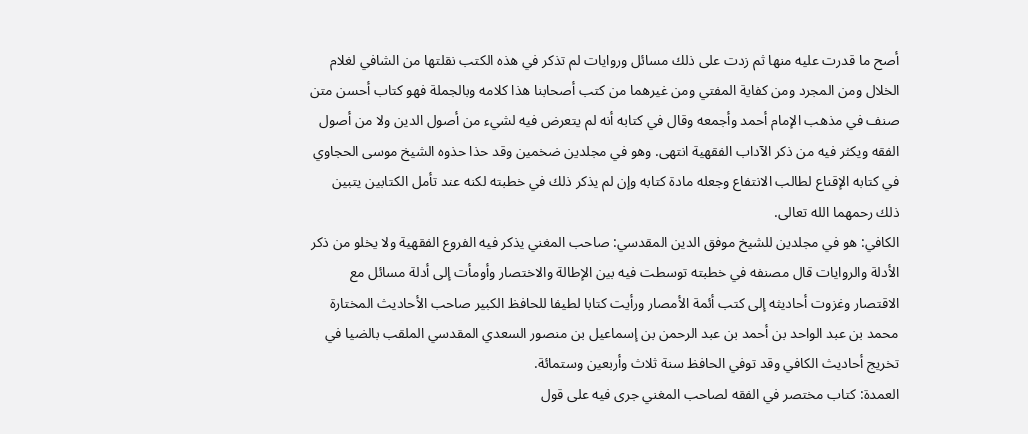أصح ما قدرت عليه منها ثم زدت على ذلك مسائل وروايات لم تذكر في هذه الكتب نقلتها من الشافي لغلام الخلال ومن المجرد ومن كفاية المفتي ومن غيرهما من كتب أصحابنا هذا كلامه وبالجملة فهو كتاب أحسن متن صنف في مذهب الإمام أحمد وأجمعه وقال في كتابه أنه لم يتعرض فيه لشيء من أصول الدين ولا من أصول الفقه ويكثر فيه من ذكر الآداب الفقهية انتهى. وهو في مجلدين ضخمين وقد حذا حذوه الشيخ موسى الحجاوي في كتابه الإقناع لطالب الانتفاع وجعله مادة كتابه وإن لم يذكر ذلك في خطبته لكنه عند تأمل الكتابين يتبين ذلك رحمهما الله تعالى.
الكافي: هو في مجلدين للشيخ موفق الدين المقدسي: صاحب المغني يذكر فيه الفروع الفقهية ولا يخلو من ذكر الأدلة والروايات قال مصنفه في خطبته توسطت فيه بين الإطالة والاختصار وأومأت إلى أدلة مسائل مع الاقتصار وغزوت أحاديثه إلى كتب أئمة الأمصار ورأيت كتابا لطيفا للحافظ الكبير صاحب الأحاديث المختارة محمد بن عبد الواحد بن أحمد بن عبد الرحمن بن إسماعيل بن منصور السعدي المقدسي الملقب بالضيا في تخريج أحاديث الكافي وقد توفي الحافظ سنة ثلاث وأربعين وستمائة.
العمدة: كتاب مختصر في الفقه لصاحب المغني جرى فيه على قول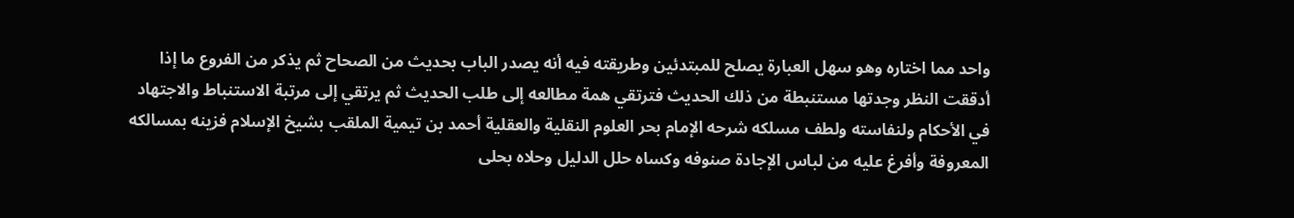واحد مما اختاره وهو سهل العبارة يصلح للمبتدئين وطريقته فيه أنه يصدر الباب بحديث من الصحاح ثم يذكر من الفروع ما إذا أدققت النظر وجدتها مستنبطة من ذلك الحديث فترتقي همة مطالعه إلى طلب الحديث ثم يرتقي إلى مرتبة الاستنباط والاجتهاد في الأحكام ولنفاسته ولطف مسلكه شرحه الإمام بحر العلوم النقلية والعقلية أحمد بن تيمية الملقب بشيخ الإسلام فزينه بمسالكه المعروفة وأفرغ عليه من لباس الإجادة صنوفه وكساه حلل الدليل وحلاه بحلى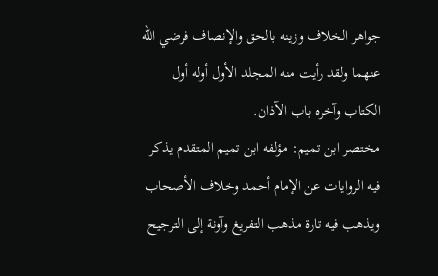جواهر الخلاف وزينه بالحق والإنصاف فرضي الله عنهما ولقد رأيت منه المجلد الأول أوله أول الكتاب وآخره باب الآذان.
مختصر ابن تميم: مؤلفه ابن تميم المتقدم يذكر فيه الروايات عن الإمام أحمد وخلاف الأصحاب ويذهب فيه تارة مذهب التفريغ وآونة إلى الترجيح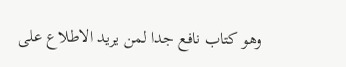وهو كتاب نافع جدا لمن يريد الاطلاع على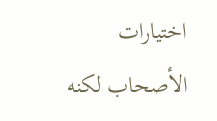اختيارات الأصحاب لكنه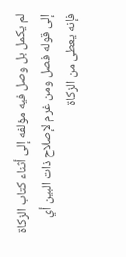لم يكمل بل وصل فيه مؤلفه إلى أثناء كتاب الزكاة إلى قوله فصل ومن غرم لإصلاح ذات البين أي فإنه يعطى من الزكاة